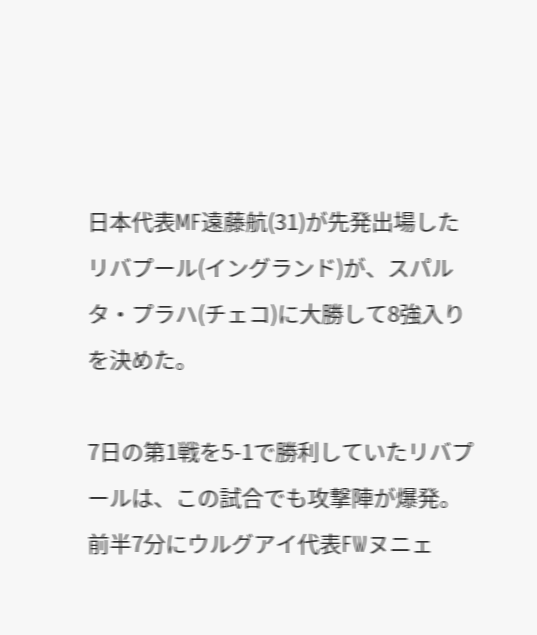日本代表MF遠藤航(31)が先発出場したリバプール(イングランド)が、スパルタ・プラハ(チェコ)に大勝して8強入りを決めた。

7日の第1戦を5-1で勝利していたリバプールは、この試合でも攻撃陣が爆発。前半7分にウルグアイ代表FWヌニェ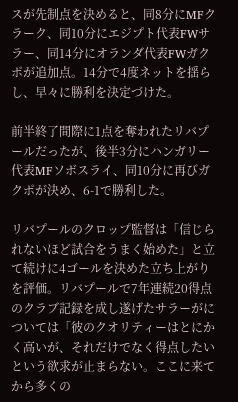スが先制点を決めると、同8分にMFクラーク、同10分にエジプト代表FWサラー、同14分にオランダ代表FWガクポが追加点。14分で4度ネットを揺らし、早々に勝利を決定づけた。

前半終了間際に1点を奪われたリバプールだったが、後半3分にハンガリー代表MFソボスライ、同10分に再びガクポが決め、6-1で勝利した。

リバプールのクロップ監督は「信じられないほど試合をうまく始めた」と立て続けに4ゴールを決めた立ち上がりを評価。リバプールで7年連続20得点のクラブ記録を成し遂げたサラーがについては「彼のクオリティーはとにかく高いが、それだけでなく得点したいという欲求が止まらない。ここに来てから多くの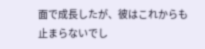面で成長したが、彼はこれからも止まらないでし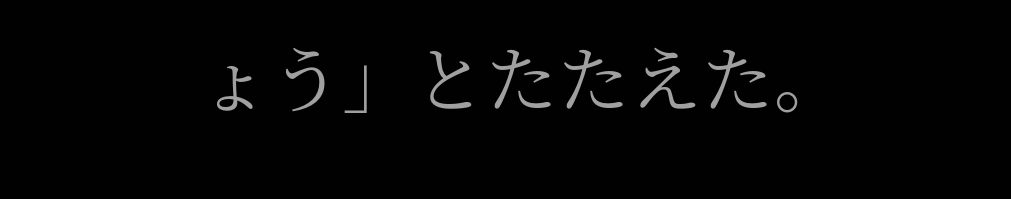ょう」とたたえた。